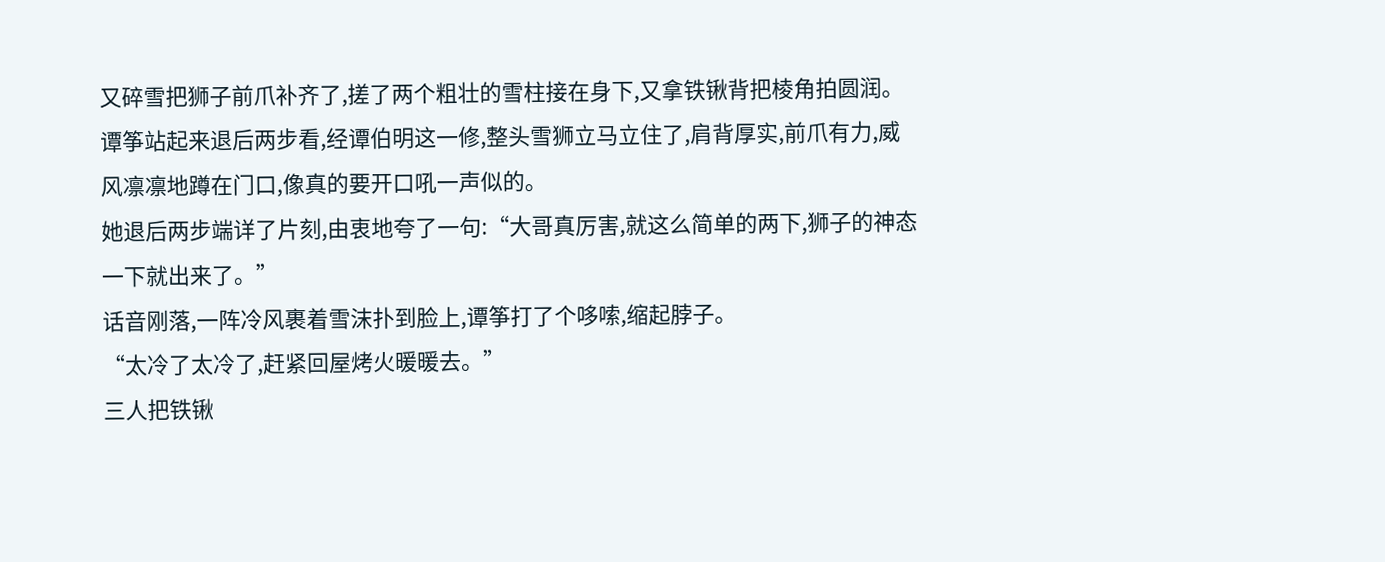又碎雪把狮子前爪补齐了,搓了两个粗壮的雪柱接在身下,又拿铁锹背把棱角拍圆润。
谭筝站起来退后两步看,经谭伯明这一修,整头雪狮立马立住了,肩背厚实,前爪有力,威风凛凛地蹲在门口,像真的要开口吼一声似的。
她退后两步端详了片刻,由衷地夸了一句:“大哥真厉害,就这么简单的两下,狮子的神态一下就出来了。”
话音刚落,一阵冷风裹着雪沫扑到脸上,谭筝打了个哆嗦,缩起脖子。
“太冷了太冷了,赶紧回屋烤火暖暖去。”
三人把铁锹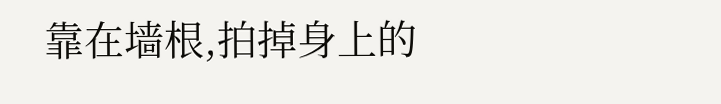靠在墙根,拍掉身上的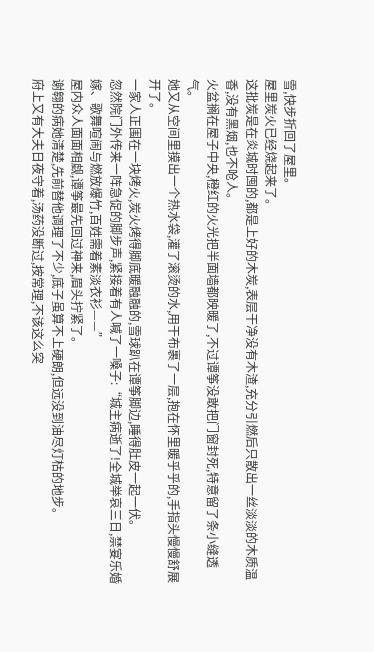雪,快步折回了屋里。
屋里炭火已经烧起来了。
这批炭是在炎城时囤的,都是上好的木炭,表层干净没有木渣,充分引燃后只散出一丝淡淡的木质温香,没有黑烟,也不呛人。
火盆搁在屋子中央,橙红的火光把半面墙都映暖了,不过谭筝没敢把门窗封死,特意留了条小缝透气。
她又从空间里摸出一个热水袋,灌了滚烫的水,用干布裹了一层,抱在怀里暖乎乎的,手指头慢慢舒展开了。
一家人正围在一块烤火,炭火烤得脚底暖融融的,雪球趴在谭筝脚边,睡得肚皮一起一伏。
忽然院门外传来一阵急促的脚步声,紧接着有人喊了一嗓子:“城主病逝了!全城举哀三日,禁宴乐婚嫁、歌舞喧闹与燃放爆竹,百姓需着素淡衣衫——”
屋内众人面面相觑,谭筝最先回过神来,眉头拧紧了。
谢翱的病她清楚,先前替他调理了不少,底子虽算不上硬朗,但远没到油尽灯枯的地步。
府上又有大夫日夜守着,汤药没断过,按常理,不该这么突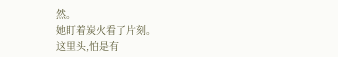然。
她盯着炭火看了片刻。
这里头,怕是有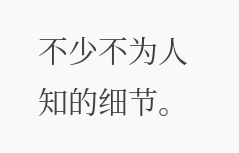不少不为人知的细节。